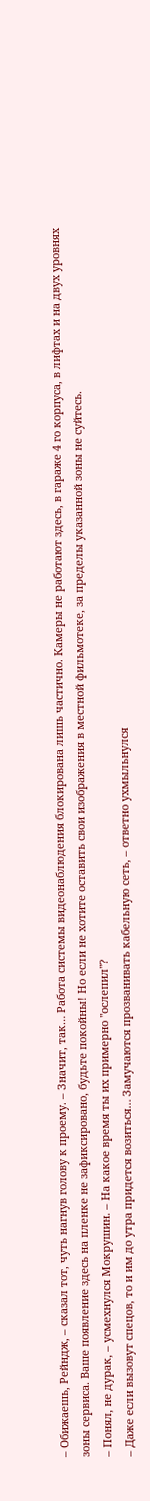– Обижаешь, Рейндж, – сказал тот, чуть нагнув голову к проему. – Значит, так… Работа системы видеонаблюдения блокирована лишь частично. Камеры не работают здесь, в гараже 4 го корпуса, в лифтах и на двух уровнях зоны сервиса. Ваше появление здесь на пленке не зафиксировано, будьте покойны! Но если не хотите оставить свои изображения в местной фильмотеке, за пределы указанной зоны не суйтесь.
– Понял, не дурак, – усмехнулся Мокрушин. – На какое время ты их примерно "ослепил"?
– Даже если вызовут спецов, то и им до утра придется возиться… Замучаются прозванивать кабельную сеть, – ответно ухмыльнулся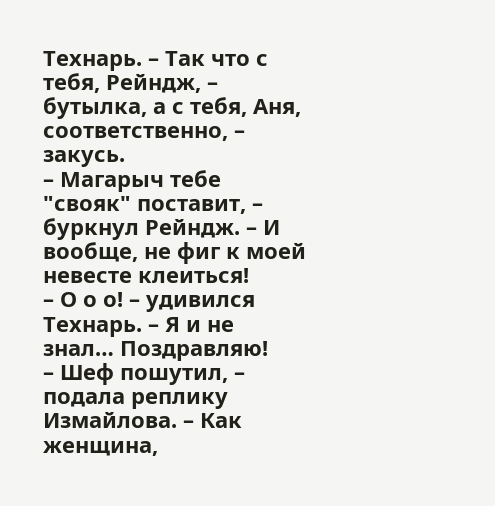Технарь. – Так что с тебя, Рейндж, – бутылка, а с тебя, Аня, соответственно, – закусь.
– Магарыч тебе "свояк" поставит, – буркнул Рейндж. – И вообще, не фиг к моей невесте клеиться!
– О о о! – удивился Технарь. – Я и не знал… Поздравляю!
– Шеф пошутил, – подала реплику Измайлова. – Как женщина,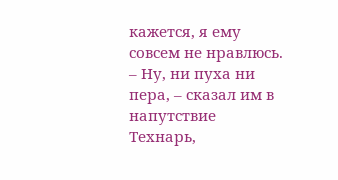кажется, я ему совсем не нравлюсь.
– Ну, ни пуха ни пера, – сказал им в напутствие Технарь,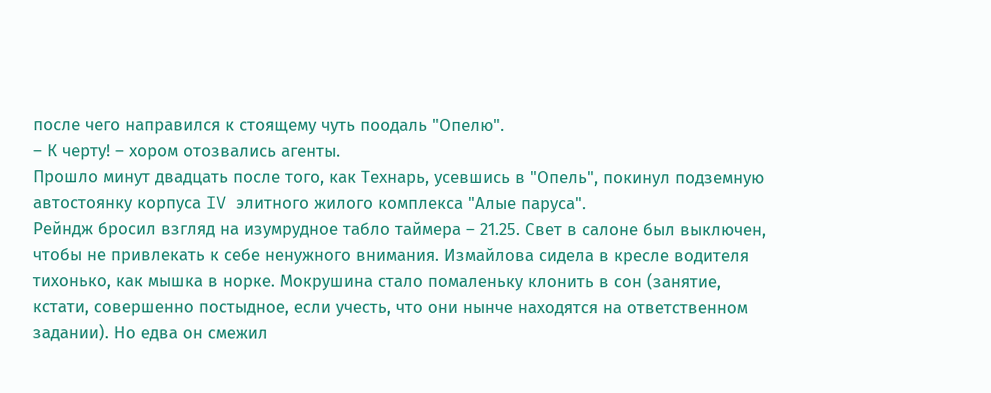после чего направился к стоящему чуть поодаль "Опелю".
– К черту! – хором отозвались агенты.
Прошло минут двадцать после того, как Технарь, усевшись в "Опель", покинул подземную автостоянку корпуса IV элитного жилого комплекса "Алые паруса".
Рейндж бросил взгляд на изумрудное табло таймера – 21.25. Свет в салоне был выключен, чтобы не привлекать к себе ненужного внимания. Измайлова сидела в кресле водителя тихонько, как мышка в норке. Мокрушина стало помаленьку клонить в сон (занятие, кстати, совершенно постыдное, если учесть, что они нынче находятся на ответственном задании). Но едва он смежил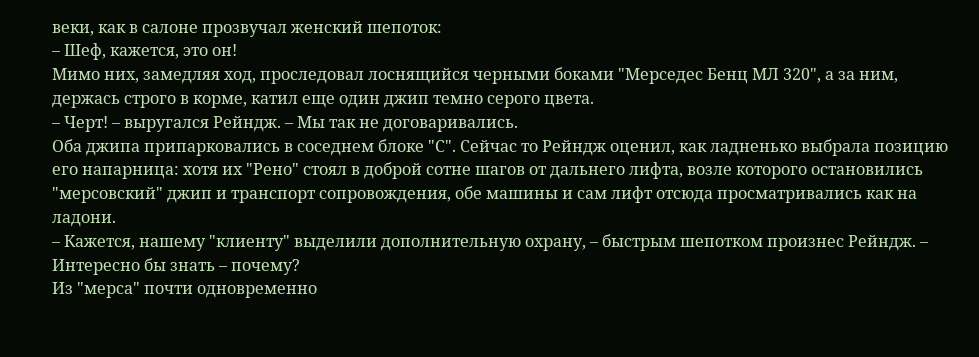веки, как в салоне прозвучал женский шепоток:
– Шеф, кажется, это он!
Мимо них, замедляя ход, проследовал лоснящийся черными боками "Мерседес Бенц МЛ 320", а за ним, держась строго в корме, катил еще один джип темно серого цвета.
– Черт! – выругался Рейндж. – Мы так не договаривались.
Оба джипа припарковались в соседнем блоке "С". Сейчас то Рейндж оценил, как ладненько выбрала позицию его напарница: хотя их "Рено" стоял в доброй сотне шагов от дальнего лифта, возле которого остановились "мерсовский" джип и транспорт сопровождения, обе машины и сам лифт отсюда просматривались как на ладони.
– Кажется, нашему "клиенту" выделили дополнительную охрану, – быстрым шепотком произнес Рейндж. – Интересно бы знать – почему?
Из "мерса" почти одновременно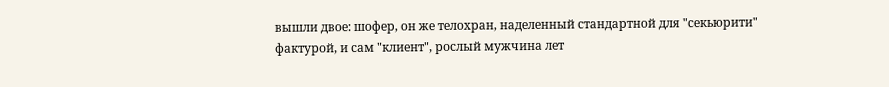вышли двое: шофер, он же телохран, наделенный стандартной для "секьюрити" фактурой, и сам "клиент", рослый мужчина лет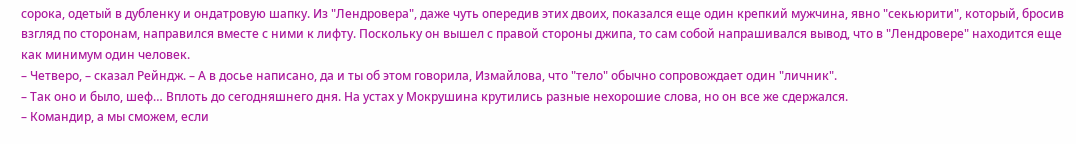сорока, одетый в дубленку и ондатровую шапку. Из "Лендровера", даже чуть опередив этих двоих, показался еще один крепкий мужчина, явно "секьюрити", который, бросив взгляд по сторонам, направился вместе с ними к лифту. Поскольку он вышел с правой стороны джипа, то сам собой напрашивался вывод, что в "Лендровере" находится еще как минимум один человек.
– Четверо, – сказал Рейндж. – А в досье написано, да и ты об этом говорила, Измайлова, что "тело" обычно сопровождает один "личник".
– Так оно и было, шеф… Вплоть до сегодняшнего дня. На устах у Мокрушина крутились разные нехорошие слова, но он все же сдержался.
– Командир, а мы сможем, если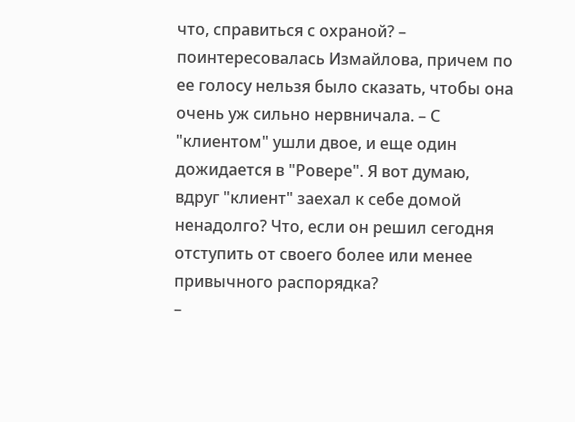что, справиться с охраной? – поинтересовалась Измайлова, причем по ее голосу нельзя было сказать, чтобы она очень уж сильно нервничала. – С "клиентом" ушли двое, и еще один дожидается в "Ровере". Я вот думаю, вдруг "клиент" заехал к себе домой ненадолго? Что, если он решил сегодня отступить от своего более или менее привычного распорядка?
–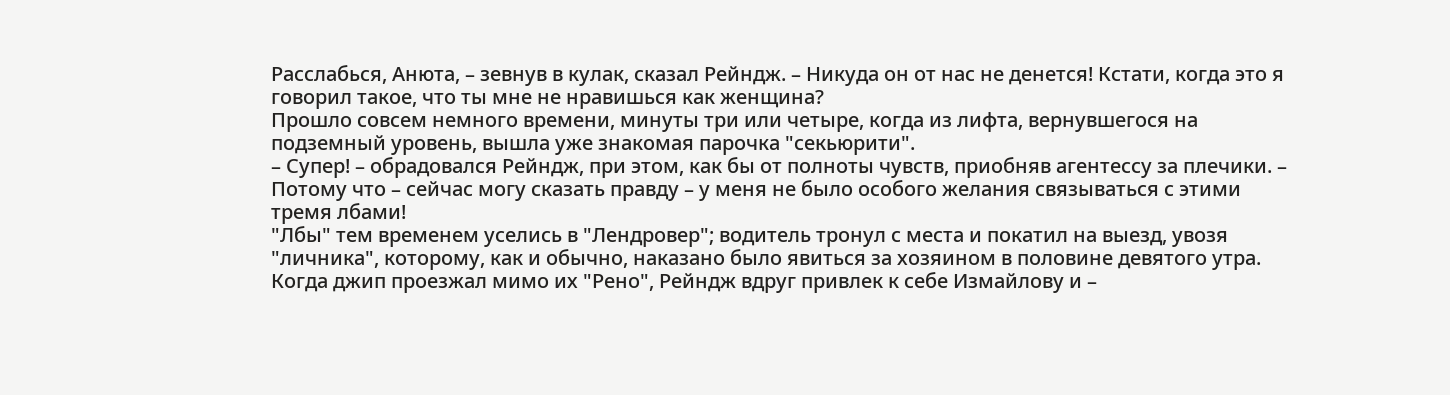Расслабься, Анюта, – зевнув в кулак, сказал Рейндж. – Никуда он от нас не денется! Кстати, когда это я говорил такое, что ты мне не нравишься как женщина?
Прошло совсем немного времени, минуты три или четыре, когда из лифта, вернувшегося на подземный уровень, вышла уже знакомая парочка "секьюрити".
– Супер! – обрадовался Рейндж, при этом, как бы от полноты чувств, приобняв агентессу за плечики. – Потому что – сейчас могу сказать правду – у меня не было особого желания связываться с этими тремя лбами!
"Лбы" тем временем уселись в "Лендровер"; водитель тронул с места и покатил на выезд, увозя "личника", которому, как и обычно, наказано было явиться за хозяином в половине девятого утра.
Когда джип проезжал мимо их "Рено", Рейндж вдруг привлек к себе Измайлову и –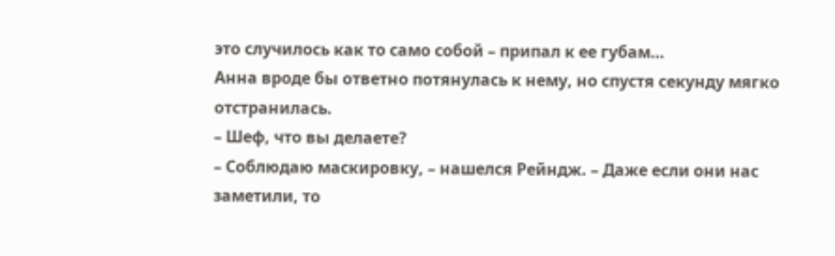это случилось как то само собой – припал к ее губам…
Анна вроде бы ответно потянулась к нему, но спустя секунду мягко отстранилась.
– Шеф, что вы делаете?
– Соблюдаю маскировку, – нашелся Рейндж. – Даже если они нас заметили, то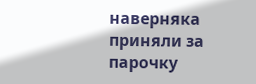наверняка приняли за парочку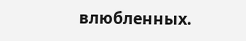влюбленных.